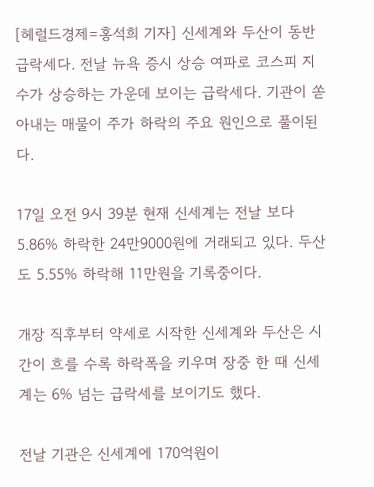[헤럴드경제=홍석희 기자] 신세계와 두산이 동반 급락세다. 전날 뉴욕 증시 상승 여파로 코스피 지수가 상승하는 가운데 보이는 급락세다. 기관이 쏟아내는 매물이 주가 하락의 주요 원인으로 풀이된다.

17일 오전 9시 39분 현재 신세계는 전날 보다 5.86% 하락한 24만9000원에 거래되고 있다. 두산도 5.55% 하락해 11만원을 기록중이다.

개장 직후부터 약세로 시작한 신세계와 두산은 시간이 흐를 수록 하락폭을 키우며 장중 한 때 신세계는 6% 넘는 급락세를 보이기도 했다.

전날 기관은 신세계에 170억원이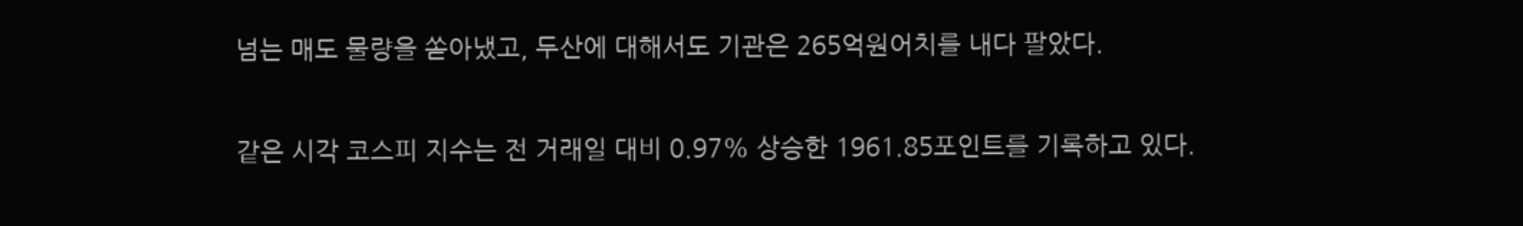넘는 매도 물량을 쏟아냈고, 두산에 대해서도 기관은 265억원어치를 내다 팔았다.

같은 시각 코스피 지수는 전 거래일 대비 0.97% 상승한 1961.85포인트를 기록하고 있다.